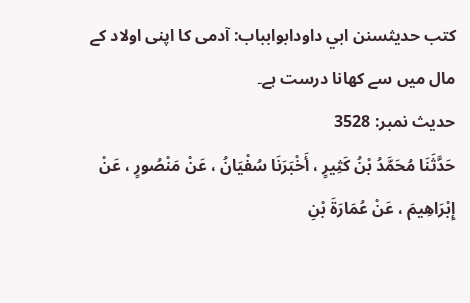کتب حدیثسنن ابي داودابوابباب: آدمی کا اپنی اولاد کے مال میں سے کھانا درست ہے۔
حدیث نمبر: 3528
حَدَّثَنَا مُحَمَّدُ بْنُ كَثِيرٍ ، أَخْبَرَنَا سُفْيَانُ ، عَنْ مَنْصُورٍ ، عَنْ إِبْرَاهِيمَ ، عَنْ عُمَارَةَ بْنِ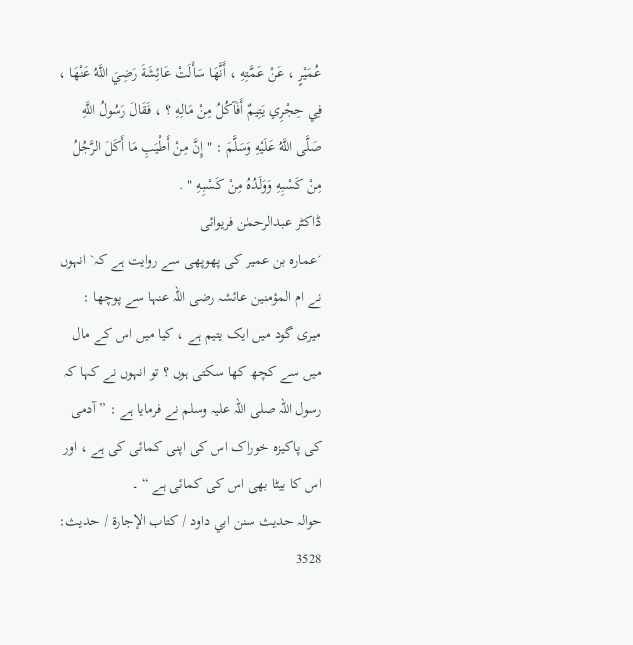عُمَيْرٍ ، عَنْ عَمَّتِهِ ، أَنَّهَا سَأَلَتْ عَائِشَةَ رَضِيَ اللَّهُ عَنْهَا ، فِي حِجْرِي يَتِيمٌ أَفَآكُلُ مِنْ مَالِهِ ؟ ، فَقَالَ رَسُولُ اللَّهِ صَلَّى اللَّهُ عَلَيْهِ وَسَلَّمَ : " إِنَّ مِنْ أَطْيَبِ مَا أَكَلَ الرَّجُلُ مِنْ كَسْبِهِ وَوَلَدُهُ مِنْ كَسْبِهِ " .
ڈاکٹر عبدالرحمٰن فریوائی
´عمارہ بن عمیر کی پھوپھی سے روایت ہے کہ` انہوں نے ام المؤمنین عائشہ رضی اللہ عنہا سے پوچھا : میری گود میں ایک یتیم ہے ، کیا میں اس کے مال میں سے کچھ کھا سکتی ہوں ؟ تو انہوں نے کہا کہ رسول اللہ صلی اللہ علیہ وسلم نے فرمایا ہے : ” آدمی کی پاکیزہ خوراک اس کی اپنی کمائی کی ہے ، اور اس کا بیٹا بھی اس کی کمائی ہے “ ۔
حوالہ حدیث سنن ابي داود / كتاب الإجارة / حدیث: 3528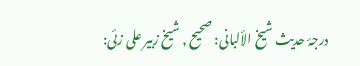درجۂ حدیث شیخ الألبانی: صحيح , شیخ زبیر علی زئی: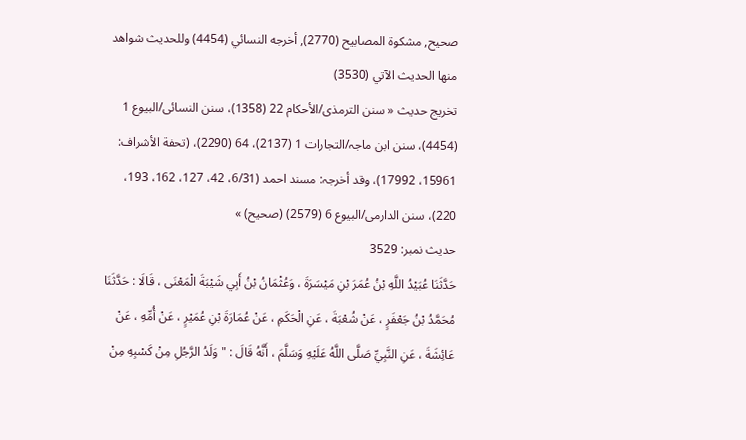صحيح, مشكوة المصابيح (2770), أخرجه النسائي (4454) وللحديث شواھد منھا الحديث الآتي (3530)
تخریج حدیث « سنن الترمذی/الأحکام 22 (1358)، سنن النسائی/البیوع 1 (4454)، سنن ابن ماجہ/التجارات 1 (2137)، 64 (2290)، (تحفة الأشراف: 15961، 17992)، وقد أخرجہ: مسند احمد (6/31، 42، 127، 162، 193، 220)، سنن الدارمی/البیوع 6 (2579) (صحیح) »
حدیث نمبر: 3529
حَدَّثَنَا عُبَيْدُ اللَّهِ بْنُ عُمَرَ بْنِ مَيْسَرَةَ ، وَعُثْمَانُ بْنُ أَبِي شَيْبَةَ الْمَعْنَى ، قَالَا : حَدَّثَنَا مُحَمَّدُ بْنُ جَعْفَرٍ ، عَنْ شُعْبَةَ ، عَنِ الْحَكَمِ ، عَنْ عُمَارَةَ بْنِ عُمَيْرٍ ، عَنْ أُمِّهِ ، عَنْ عَائِشَةَ ، عَنِ النَّبِيِّ صَلَّى اللَّهُ عَلَيْهِ وَسَلَّمَ ، أَنَّهُ قَالَ : " وَلَدُ الرَّجُلِ مِنْ كَسْبِهِ مِنْ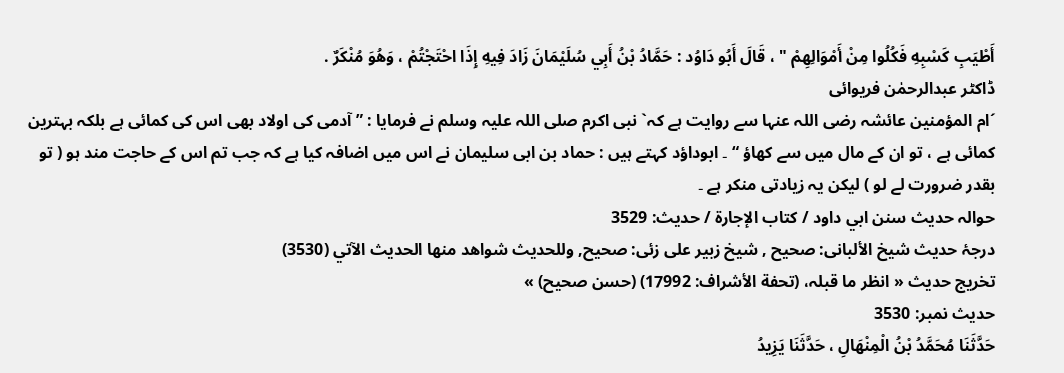أَطْيَبِ كَسْبِهِ فَكُلُوا مِنْ أَمْوَالِهِمْ " ، قَالَ أَبُو دَاوُد : حَمَّادُ بْنُ أَبِي سُلَيْمَانَ زَادَ فِيهِ إِذَا احْتَجْتُمْ ، وَهُوَ مُنْكَرٌ .
ڈاکٹر عبدالرحمٰن فریوائی
´ام المؤمنین عائشہ رضی اللہ عنہا سے روایت ہے کہ` نبی اکرم صلی اللہ علیہ وسلم نے فرمایا : ” آدمی کی اولاد بھی اس کی کمائی ہے بلکہ بہترین کمائی ہے ، تو ان کے مال میں سے کھاؤ “ ۔ ابوداؤد کہتے ہیں : حماد بن ابی سلیمان نے اس میں اضافہ کیا ہے کہ جب تم اس کے حاجت مند ہو ( تو بقدر ضرورت لے لو ) لیکن یہ زیادتی منکر ہے ۔
حوالہ حدیث سنن ابي داود / كتاب الإجارة / حدیث: 3529
درجۂ حدیث شیخ الألبانی: صحيح , شیخ زبیر علی زئی: صحيح, وللحديث شواھد منھا الحديث الآتي (3530)
تخریج حدیث « انظر ما قبلہ، (تحفة الأشراف: 17992) (حسن صحیح) »
حدیث نمبر: 3530
حَدَّثَنَا مُحَمَّدُ بْنُ الْمِنْهَالِ ، حَدَّثَنَا يَزِيدُ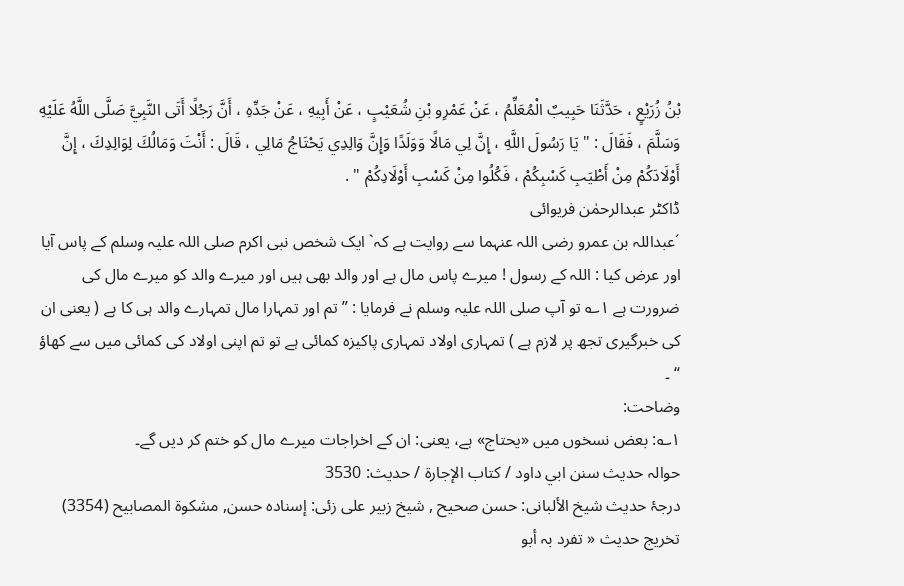بْنُ زُرَيْعٍ ، حَدَّثَنَا حَبِيبٌ الْمُعَلِّمُ ، عَنْ عَمْرِو بْنِ شُعَيْبٍ ، عَنْ أَبِيهِ ، عَنْ جَدِّهِ ، أَنَّ رَجُلًا أَتَى النَّبِيَّ صَلَّى اللَّهُ عَلَيْهِ وَسَلَّمَ ، فَقَالَ : " يَا رَسُولَ اللَّهِ ، إِنَّ لِي مَالًا وَوَلَدًا وَإِنَّ وَالِدِي يَحْتَاجُ مَالِي ، قَالَ : أَنْتَ وَمَالُكَ لِوَالِدِكَ ، إِنَّ أَوْلَادَكُمْ مِنْ أَطْيَبِ كَسْبِكُمْ ، فَكُلُوا مِنْ كَسْبِ أَوْلَادِكُمْ " .
ڈاکٹر عبدالرحمٰن فریوائی
´عبداللہ بن عمرو رضی اللہ عنہما سے روایت ہے کہ` ایک شخص نبی اکرم صلی اللہ علیہ وسلم کے پاس آیا اور عرض کیا : اللہ کے رسول ! میرے پاس مال ہے اور والد بھی ہیں اور میرے والد کو میرے مال کی ضرورت ہے ۱؎ تو آپ صلی اللہ علیہ وسلم نے فرمایا : ” تم اور تمہارا مال تمہارے والد ہی کا ہے ( یعنی ان کی خبرگیری تجھ پر لازم ہے ) تمہاری اولاد تمہاری پاکیزہ کمائی ہے تو تم اپنی اولاد کی کمائی میں سے کھاؤ “ ۔
وضاحت:
۱؎: بعض نسخوں میں «يحتاج» ہے، یعنی: ان کے اخراجات میرے مال کو ختم کر دیں گے۔
حوالہ حدیث سنن ابي داود / كتاب الإجارة / حدیث: 3530
درجۂ حدیث شیخ الألبانی: حسن صحيح , شیخ زبیر علی زئی: إسناده حسن, مشكوة المصابيح (3354)
تخریج حدیث « تفرد بہ أبو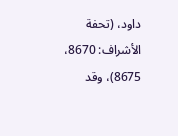داود، (تحفة الأشراف: 8670، 8675)، وقد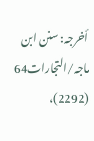أخرجہ: سنن ابن ماجہ/التجارات64 (2292)،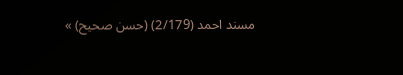مسند احمد (2/179) (حسن صحیح) »